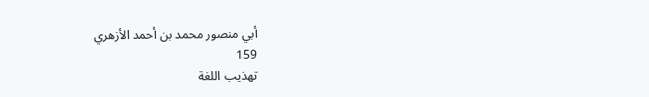أبي منصور محمد بن أحمد الأزهري
159
تهذيب اللغة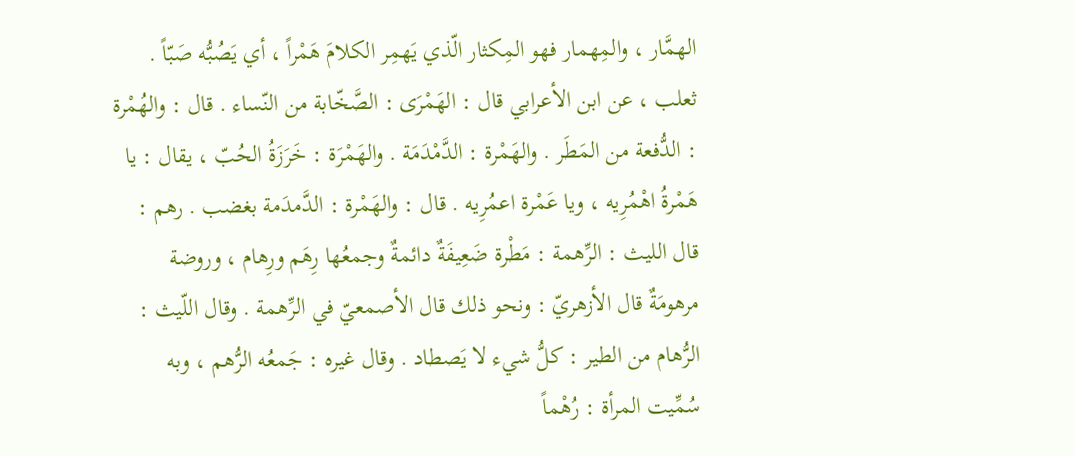الهمَّار ، والمِهمار فهو المِكثار الّذي يَهمِر الكلامَ هَمْراً ، أي يَصُبُّه صَبّاً . ثعلب ، عن ابن الأعرابي قال : الهَمْرَى : الصَّخّابة من النّساء . قال : والهُمْرة : الدُّفعة من المَطَر . والهَمْرة : الدَّمْدَمَة . والهَمْرَة : خَرَزَةُ الحُبّ ، يقال : يا هَمْرةُ اهْمُرِيه ، ويا عَمْرة اعمُرِيه . قال : والهَمْرة : الدَّمدَمة بغضب . رهم : قال الليث : الرِّهمة : مَطْرة ضَعِيفَةٌ دائمةٌ وجمعُها رِهَم ورِهام ، وروضة مرهومَةٌ قال الأزهريّ : ونحو ذلك قال الأصمعيّ في الرِّهمة . وقال اللّيث : الرُّهام من الطير : كلُّ شيء لا يَصطاد . وقال غيره : جَمعُه الرُّهم ، وبه سُمِّيت المرأة : رُهْماً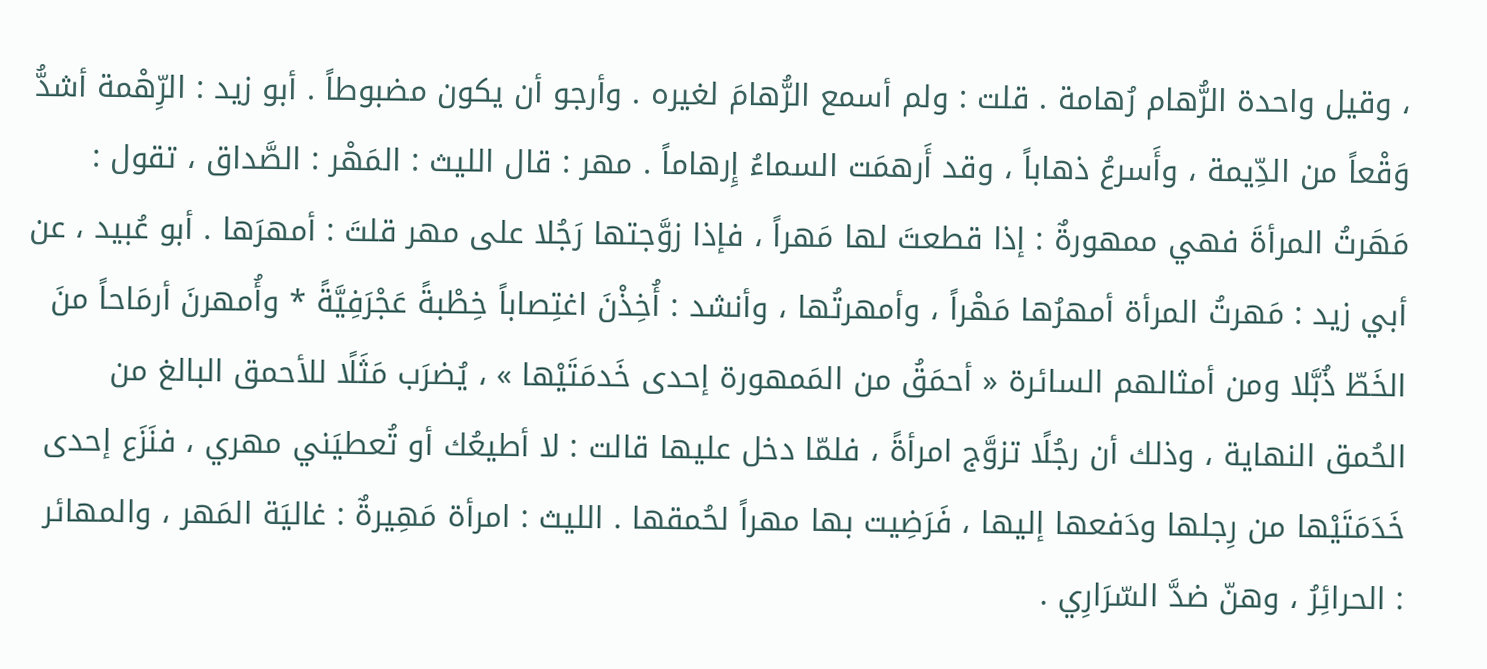، وقيل واحدة الرُّهام رُهامة . قلت : ولم أسمع الرُّهامَ لغيره . وأرجو أن يكون مضبوطاً . أبو زيد : الرِّهْمة أشدُّ وَقْعاً من الدِّيمة ، وأَسرعُ ذهاباً ، وقد أَرهمَت السماءُ إِرهاماً . مهر : قال الليث : المَهْر : الصَّداق ، تقول : مَهَرتُ المرأةَ فهي ممهورةٌ : إذا قطعتَ لها مَهراً ، فإذا زوَّجتها رَجُلا على مهر قلتَ : أمهرَها . أبو عُبيد ، عن أبي زيد : مَهرتُ المرأة أمهرُها مَهْراً ، وأمهرتُها ، وأنشد : أُخِذْنَ اغتِصاباً خِطْبةً عَجْرَفِيَّةً * وأُمهرنَ أرمَاحاً منَ الخَطّ ذُبَّلا ومن أمثالهم السائرة « أحمَقُ من المَمهورة إحدى خَدمَتَيْها » ، يُضرَب مَثَلًا للأحمق البالغ من الحُمق النهاية ، وذلك أن رجُلًا تزوَّج امرأةً ، فلمّا دخل عليها قالت : لا أطيعُك أو تُعطيَني مهري ، فنَزَع إحدى خَدَمَتَيْها من رِجلها ودَفعها إليها ، فَرَضِيت بها مهراً لحُمقها . الليث : امرأة مَهِيرةٌ : غاليَة المَهر ، والمهائر : الحرائِرُ ، وهنّ ضدَّ السّرَارِي .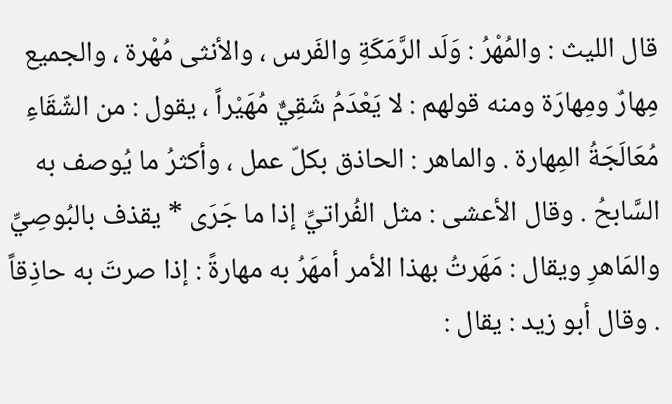قال الليث : والمُهْرُ : وَلَد الرَّمَكَةِ والفَرس ، والأنثى مُهْرة ، والجميع مِهارٌ ومِهارَة ومنه قولهم : لا يَعْدَمُ شَقِيٌّ مُهَيْراً ، يقول : من الشّقَاءِ مُعَالَجَةُ المِهارة . والماهر : الحاذق بكلّ عمل ، وأكثرُ ما يُوصف به السَّابحُ . وقال الأعشى : مثل الفُراتيِّ إذا ما جَرَى * يقذف بالبُوصِيِّ والمَاهرِ ويقال : مَهَرتُ بهذا الأمر أمهَرُ به مهارةً : إذا صرتَ به حاذِقاً . وقال أبو زيد : يقال :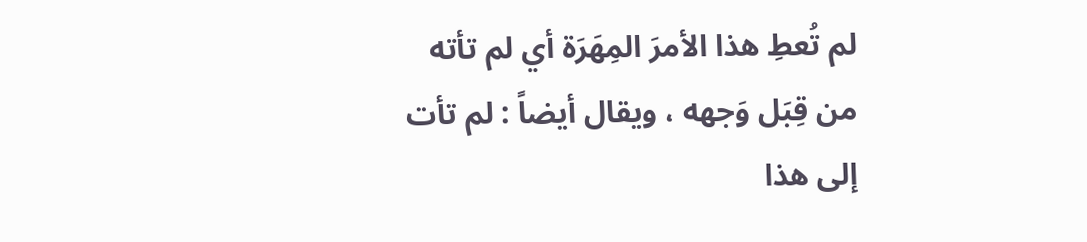لم تُعطِ هذا الأمرَ المِهَرَة أي لم تأته من قِبَل وَجهه ، ويقال أيضاً : لم تأت إلى هذا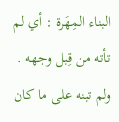البناء المِهَرة : أي لم تأته من قِبل وجهه . ولم تبنه على ما كان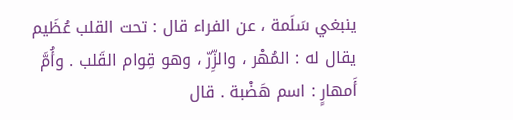ينبغي سَلَمة ، عن الفراء قال : تحت القلب عُظَيم يقال له : المُهْر ، والزِّرّ ، وهو قِوام القَلب . وأُمَّ أَمهارٍ : اسم هَضْبة . قال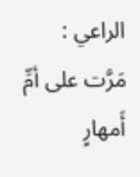الراعي : مَرَّت على أمِّ أَمهارٍ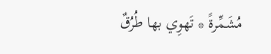مُشَمِّرةً * تَهوِي بها طُرُقٌ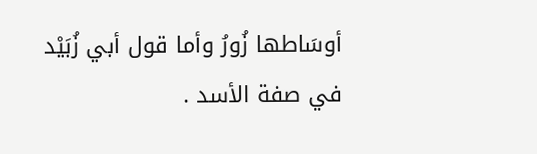أوسَاطها زُورُ وأما قول أبي زُبَيْد في صفة الأسد .